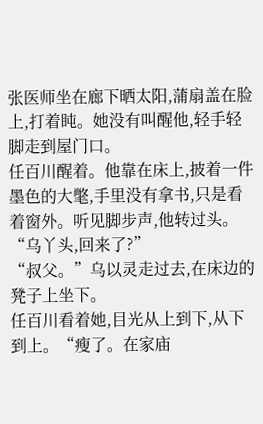张医师坐在廊下晒太阳,蒲扇盖在脸上,打着盹。她没有叫醒他,轻手轻脚走到屋门口。
任百川醒着。他靠在床上,披着一件墨色的大氅,手里没有拿书,只是看着窗外。听见脚步声,他转过头。
“乌丫头,回来了?”
“叔父。”乌以灵走过去,在床边的凳子上坐下。
任百川看着她,目光从上到下,从下到上。“瘦了。在家庙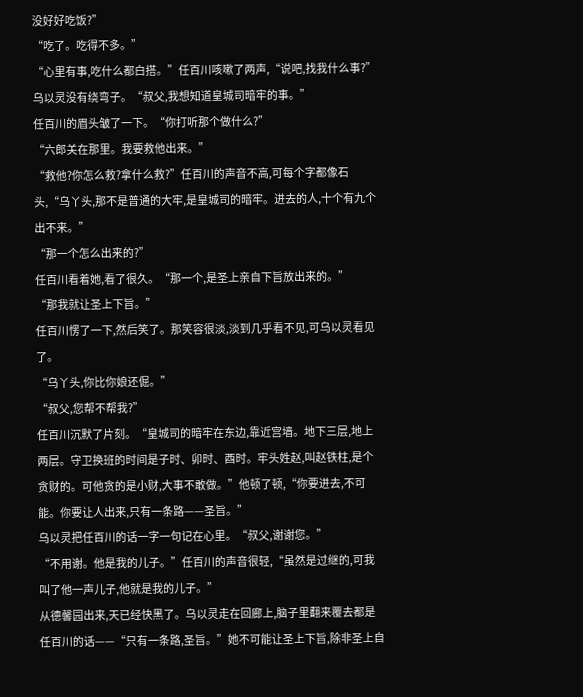没好好吃饭?”
“吃了。吃得不多。”
“心里有事,吃什么都白搭。”任百川咳嗽了两声,“说吧,找我什么事?”
乌以灵没有绕弯子。“叔父,我想知道皇城司暗牢的事。”
任百川的眉头皱了一下。“你打听那个做什么?”
“六郎关在那里。我要救他出来。”
“救他?你怎么救?拿什么救?”任百川的声音不高,可每个字都像石头,“乌丫头,那不是普通的大牢,是皇城司的暗牢。进去的人,十个有九个出不来。”
“那一个怎么出来的?”
任百川看着她,看了很久。“那一个,是圣上亲自下旨放出来的。”
“那我就让圣上下旨。”
任百川愣了一下,然后笑了。那笑容很淡,淡到几乎看不见,可乌以灵看见了。
“乌丫头,你比你娘还倔。”
“叔父,您帮不帮我?”
任百川沉默了片刻。“皇城司的暗牢在东边,靠近宫墙。地下三层,地上两层。守卫换班的时间是子时、卯时、酉时。牢头姓赵,叫赵铁柱,是个贪财的。可他贪的是小财,大事不敢做。”他顿了顿,“你要进去,不可能。你要让人出来,只有一条路——圣旨。”
乌以灵把任百川的话一字一句记在心里。“叔父,谢谢您。”
“不用谢。他是我的儿子。”任百川的声音很轻,“虽然是过继的,可我叫了他一声儿子,他就是我的儿子。”
从德馨园出来,天已经快黑了。乌以灵走在回廊上,脑子里翻来覆去都是任百川的话——“只有一条路,圣旨。”她不可能让圣上下旨,除非圣上自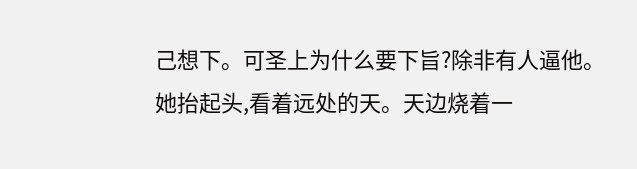己想下。可圣上为什么要下旨?除非有人逼他。
她抬起头,看着远处的天。天边烧着一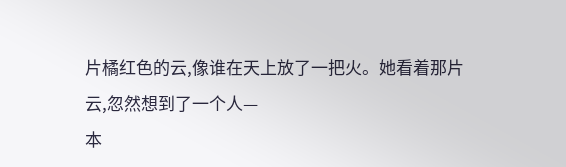片橘红色的云,像谁在天上放了一把火。她看着那片云,忽然想到了一个人—
本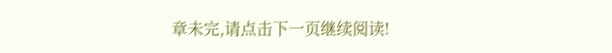章未完,请点击下一页继续阅读!